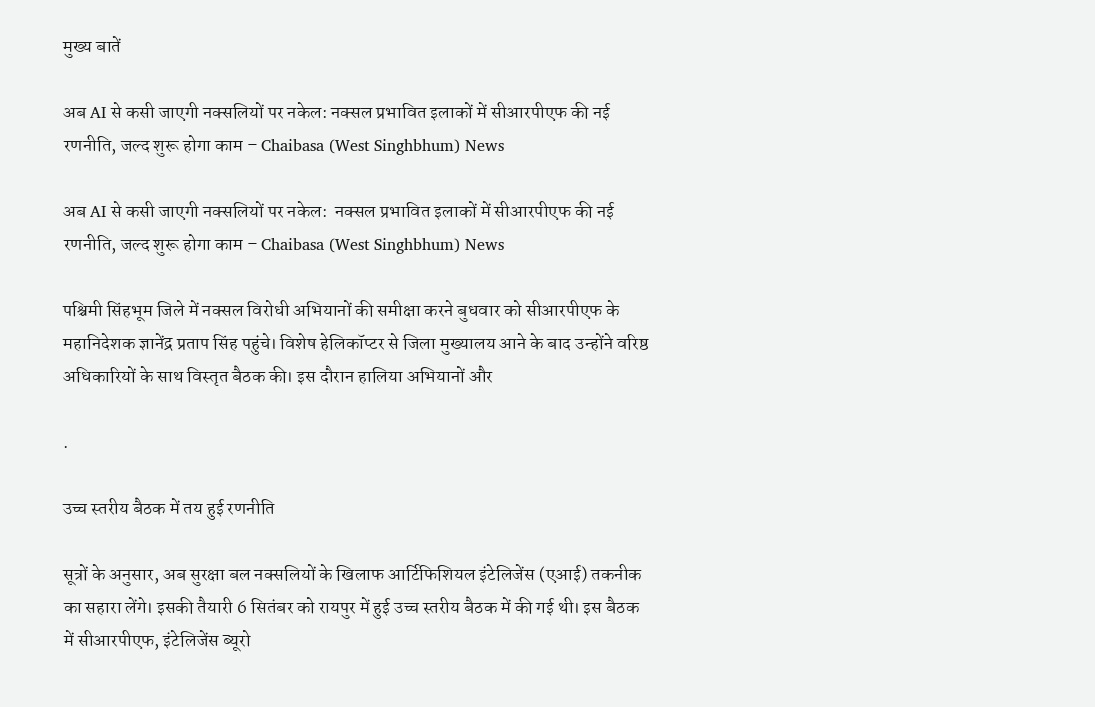मुख्य बातें

अब AI से कसी जाएगी नक्सलियों पर नकेल: नक्सल प्रभावित इलाकों में सीआरपीएफ की नई रणनीति, जल्द शुरू होगा काम – Chaibasa (West Singhbhum) News

अब AI से कसी जाएगी नक्सलियों पर नकेल:  नक्सल प्रभावित इलाकों में सीआरपीएफ की नई रणनीति, जल्द शुरू होगा काम – Chaibasa (West Singhbhum) News

पश्चिमी सिंहभूम जिले में नक्सल विरोधी अभियानों की समीक्षा करने बुधवार को सीआरपीएफ के महानिदेशक ज्ञानेंद्र प्रताप सिंह पहुंचे। विशेष हेलिकॉप्टर से जिला मुख्यालय आने के बाद उन्होंने वरिष्ठ अधिकारियों के साथ विस्तृत बैठक की। इस दौरान हालिया अभियानों और

.

उच्च स्तरीय बैठक में तय हुई रणनीति

सूत्रों के अनुसार, अब सुरक्षा बल नक्सलियों के खिलाफ आर्टिफिशियल इंटेलिजेंस (एआई) तकनीक का सहारा लेंगे। इसकी तैयारी 6 सितंबर को रायपुर में हुई उच्च स्तरीय बैठक में की गई थी। इस बैठक में सीआरपीएफ, इंटेलिजेंस ब्यूरो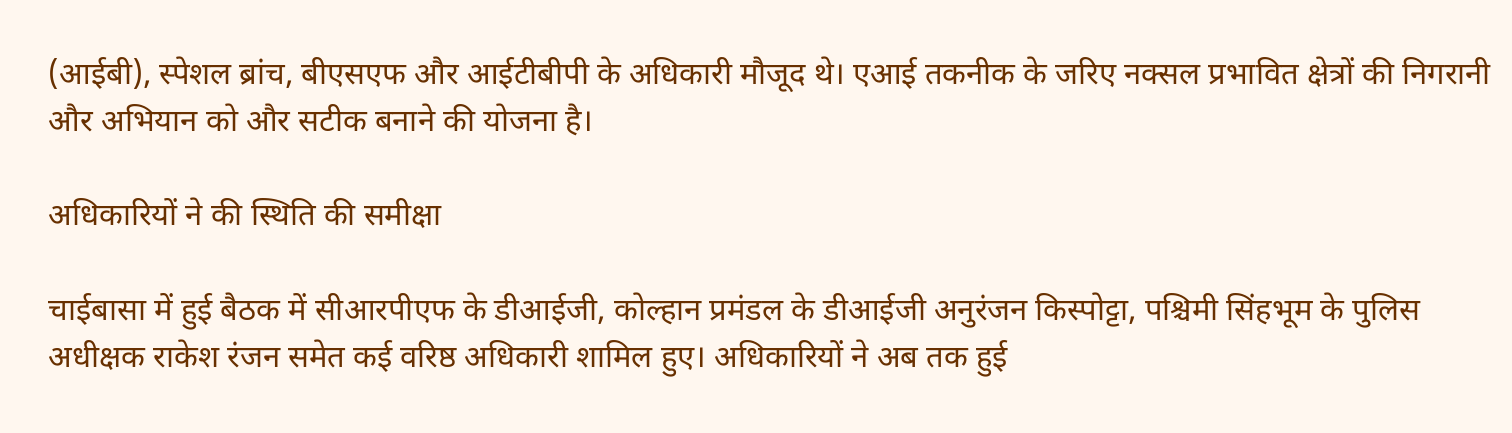(आईबी), स्पेशल ब्रांच, बीएसएफ और आईटीबीपी के अधिकारी मौजूद थे। एआई तकनीक के जरिए नक्सल प्रभावित क्षेत्रों की निगरानी और अभियान को और सटीक बनाने की योजना है।

अधिकारियों ने की स्थिति की समीक्षा

चाईबासा में हुई बैठक में सीआरपीएफ के डीआईजी, कोल्हान प्रमंडल के डीआईजी अनुरंजन किस्पोट्टा, पश्चिमी सिंहभूम के पुलिस अधीक्षक राकेश रंजन समेत कई वरिष्ठ अधिकारी शामिल हुए। अधिकारियों ने अब तक हुई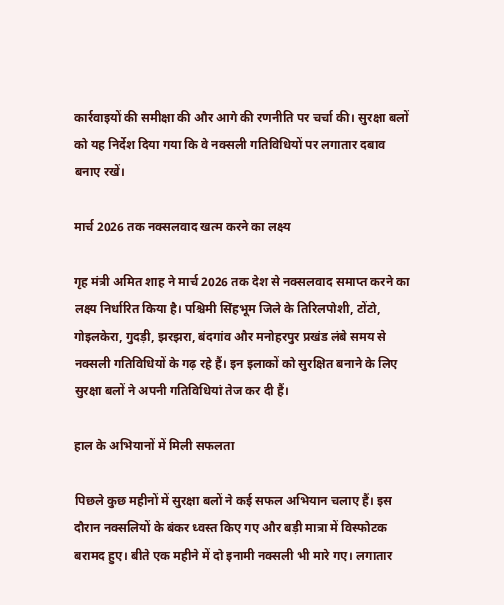कार्रवाइयों की समीक्षा की और आगे की रणनीति पर चर्चा की। सुरक्षा बलों को यह निर्देश दिया गया कि वे नक्सली गतिविधियों पर लगातार दबाव बनाए रखें।

मार्च 2026 तक नक्सलवाद खत्म करने का लक्ष्य

गृह मंत्री अमित शाह ने मार्च 2026 तक देश से नक्सलवाद समाप्त करने का लक्ष्य निर्धारित किया है। पश्चिमी सिंहभूम जिले के तिरिलपोशी, टोंटो, गोइलकेरा, गुदड़ी, झरझरा, बंदगांव और मनोहरपुर प्रखंड लंबे समय से नक्सली गतिविधियों के गढ़ रहे हैं। इन इलाकों को सुरक्षित बनाने के लिए सुरक्षा बलों ने अपनी गतिविधियां तेज कर दी हैं।

हाल के अभियानों में मिली सफलता

पिछले कुछ महीनों में सुरक्षा बलों ने कई सफल अभियान चलाए हैं। इस दौरान नक्सलियों के बंकर ध्वस्त किए गए और बड़ी मात्रा में विस्फोटक बरामद हुए। बीते एक महीने में दो इनामी नक्सली भी मारे गए। लगातार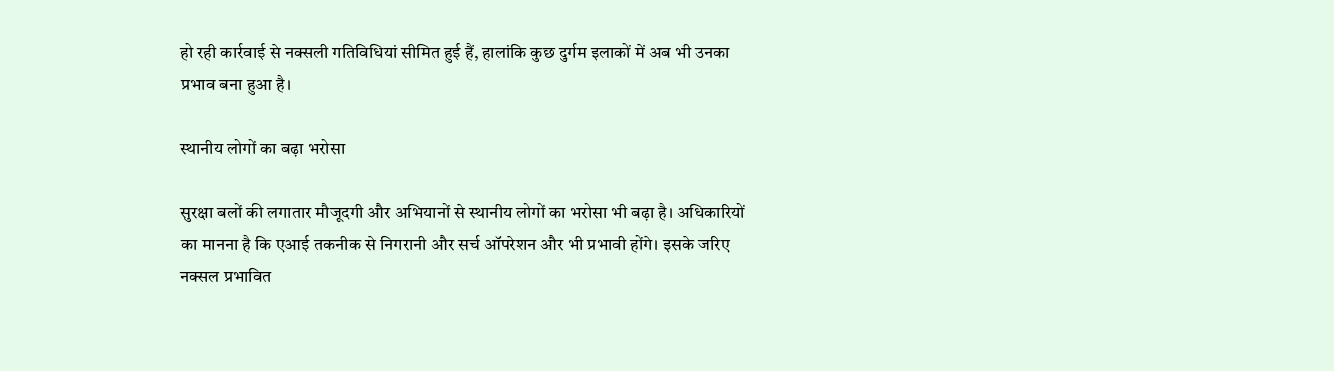हो रही कार्रवाई से नक्सली गतिविधियां सीमित हुई हैं, हालांकि कुछ दुर्गम इलाकों में अब भी उनका प्रभाव बना हुआ है।

स्थानीय लोगों का बढ़ा भरोसा

सुरक्षा बलों की लगातार मौजूदगी और अभियानों से स्थानीय लोगों का भरोसा भी बढ़ा है। अधिकारियों का मानना है कि एआई तकनीक से निगरानी और सर्च ऑपरेशन और भी प्रभावी होंगे। इसके जरिए नक्सल प्रभावित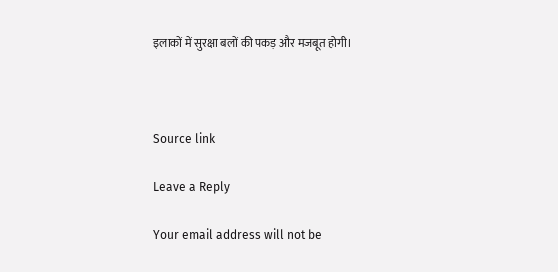इलाकों में सुरक्षा बलों की पकड़ और मजबूत होगी।



Source link

Leave a Reply

Your email address will not be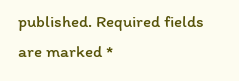published. Required fields are marked *